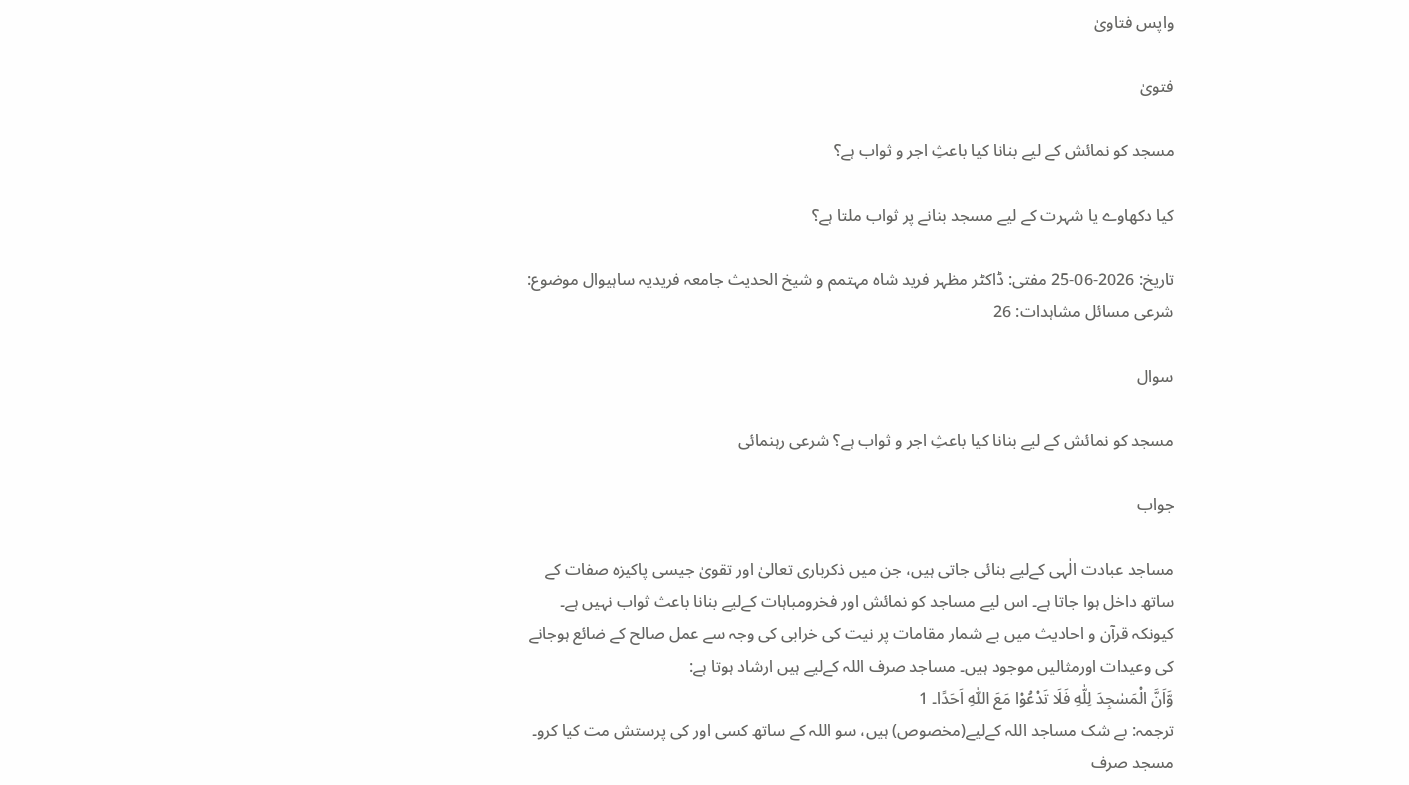واپس فتاویٰ

فتویٰ

مسجد کو نمائش کے لیے بنانا کیا باعثِ اجر و ثواب ہے؟

کیا دکھاوے یا شہرت کے لیے مسجد بنانے پر ثواب ملتا ہے؟

تاریخ: 2026-06-25 مفتی: ڈاکٹر مظہر فرید شاہ مہتمم و شیخ الحدیث جامعہ فریدیہ ساہیوال موضوع: شرعی مسائل مشاہدات: 26

سوال

مسجد کو نمائش کے لیے بنانا کیا باعثِ اجر و ثواب ہے؟ شرعی رہنمائی

جواب

مساجد عبادت الٰہی کےلیے بنائی جاتی ہیں، جن میں ذکرباری تعالیٰ اور تقویٰ جیسی پاکیزہ صفات کے ساتھ داخل ہوا جاتا ہے۔ اس لیے مساجد کو نمائش اور فخرومباہات کےلیے بنانا باعث ثواب نہیں ہے۔ کیونکہ قرآن و احادیث میں بے شمار مقامات پر نیت کی خرابی کی وجہ سے عمل صالح کے ضائع ہوجانے کی وعیدات اورمثالیں موجود ہیں۔ مساجد صرف اللہ کےلیے ہیں ارشاد ہوتا ہے:
وَّاَنَّ الْمَسٰجِدَ لِلّٰهِ فَلَا تَدْعُوْا مَعَ اللّٰهِ اَحَدًا۔ 1
ترجمہ: بے شک مساجد اللہ کےلیے(مخصوص) ہیں، سو اللہ کے ساتھ کسی اور کی پرستش مت کیا کرو۔
مسجد صرف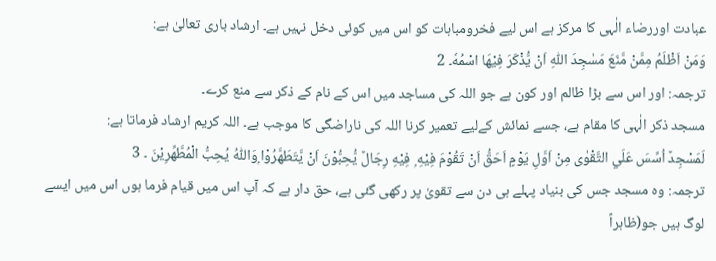عبادت اوررضاء الٰہی کا مرکز ہے اس لیے فخرومباہات کو اس میں کوئی دخل نہیں ہے۔ ارشاد باری تعالیٰ ہے:
وَمَنْ اَظْلَمُ مِمَّنْ مَّنَعَ مَسٰجِدَ اللّٰهِ اَنْ يُّذْكَرَ فِيْهَا اسْمُهٗ۔ 2
ترجمہ: اور اس سے بڑا ظالم اور کون ہے جو اللہ کی مساجد میں اس کے نام کے ذکر سے منع کرے۔
مسجد ذکر الٰہی کا مقام ہے، جسے نمائش کےلیے تعمیر کرنا اللہ کی ناراضگی کا موجب ہے۔ اللہ کریم ارشاد فرماتا ہے:
لَمَسْجِدٌ اُسِّسَ عَلَي التَّقْوٰى مِنْ اَوَّلِ يَوْمٍ اَحَقُّ اَنْ تَقُوْمَ فِيْهِ ۭ فِيْهِ رِجَالٌ يُّحِبُّوْنَ اَنْ يَّتَطَهَّرُوْا ۭوَاللّٰهُ يُحِبُّ الْمُطَّهِّرِيْنَ ۔ 3
ترجمہ: وہ مسجد جس کی بنیاد پہلے ہی دن سے تقویٰ پر رکھی گئی ہے، حق دار ہے کہ آپ اس میں قیام فرما ہوں اس میں ایسے لوگ ہیں جو(ظاہراً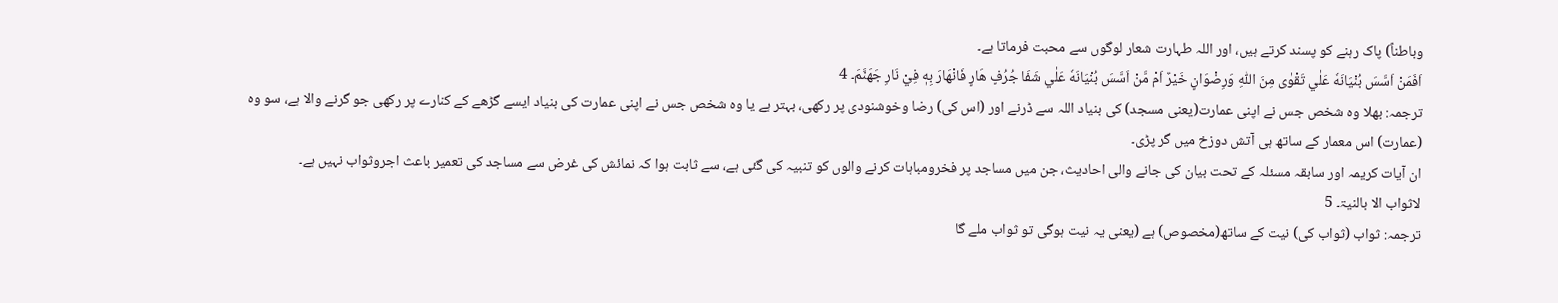وباطناً) پاک رہنے کو پسند کرتے ہیں، اور اللہ طہارت شعار لوگوں سے محبت فرماتا ہے۔
اَفَمَنْ اَسَّسَ بُنْيَانَهٗ عَلٰي تَقْوٰى مِنَ اللّٰهِ وَرِضْوَانٍ خَيْرٌ اَمْ مَّنْ اَسَّسَ بُنْيَانَهٗ عَلٰي شَفَا جُرُفٍ ھَارٍ فَانْهَارَ بِهٖ فِيْ نَارِ جَهَنَّمَ۔ 4
ترجمہ: بھلا وہ شخص جس نے اپنی عمارت(یعنی مسجد) کی بنیاد اللہ سے ڈرنے اور (اس کی) رضا وخوشنودی پر رکھی، بہتر ہے یا وہ شخص جس نے اپنی عمارت کی بنیاد ایسے گڑھے کے کنارے پر رکھی جو گرنے والا ہے، سو وہ (عمارت) اس معمار کے ساتھ ہی آتش دوزخ میں گر پڑی۔
ان آیات کریمہ اور سابقہ مسئلہ کے تحت بیان کی جانے والی احادیث، جن میں مساجد پر فخرومباہات کرنے والوں کو تنبیہ کی گئی ہے، سے ثابت ہوا کہ نمائش کی غرض سے مساجد کی تعمیر باعث اجروثواب نہیں ہے۔
لاثواب الا بالنیۃ۔ 5
ترجمہ: ثواب (ثواب کی) نیت کے ساتھ(مخصوص) ہے (یعنی یہ نیت ہوگی تو ثواب ملے گا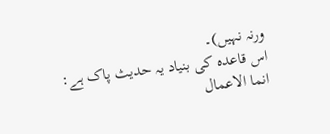ورنہ نہیں)۔
اس قاعدہ کی بنیاد یہ حدیث پاک ہے:
انما الاعمال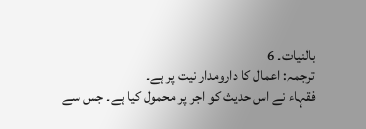بالنیات۔ 6
ترجمہ: اعمال کا دارومدار نیت پر ہے۔
فقہاء نے اس حدیث کو اجر پر محمول کیا ہے۔ جس سے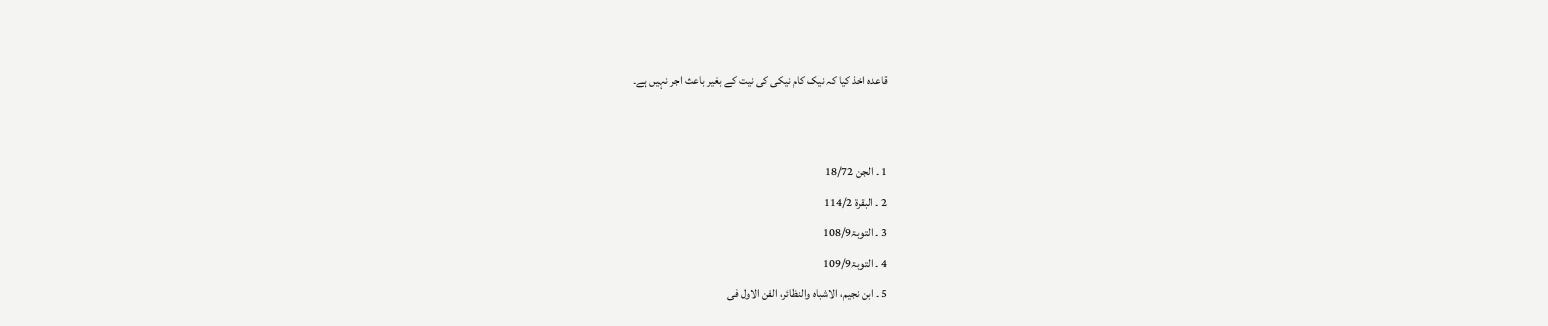قاعدہ اخذ کیا کہ نیک کام نیکی کی نیت کے بغیر باعث اجر نہیں ہے۔


1 ۔ الجن 18/72
2 ۔ البقرۃ 114/2
3 ۔ التوبۃ108/9
4 ۔ التوبۃ109/9
5 ۔ ابن نجیم، الاشباہ والنظائر، الفن الاول فی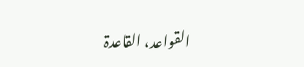القواعد، القاعدۃ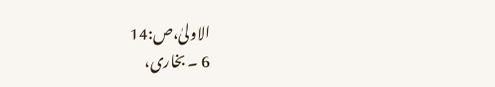الاولیٰ،ص:14
6 ۔ بخاری،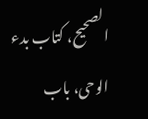الصحیح، کتاب بدء الوحی، باب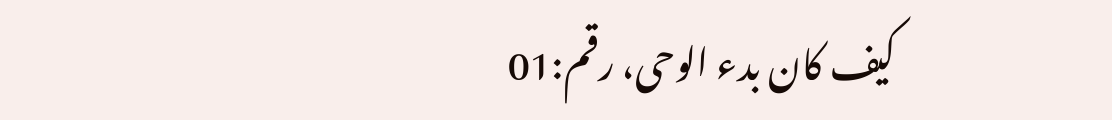کیف کان بدء الوحی، رقم:01